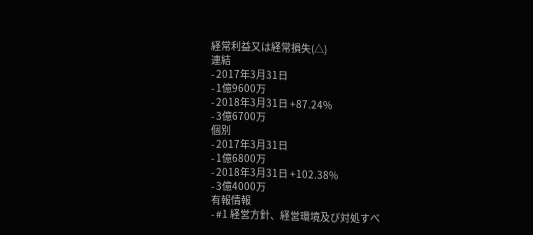経常利益又は経常損失(△)
連結
- 2017年3月31日
- 1億9600万
- 2018年3月31日 +87.24%
- 3億6700万
個別
- 2017年3月31日
- 1億6800万
- 2018年3月31日 +102.38%
- 3億4000万
有報情報
- #1 経営方針、経営環境及び対処すべ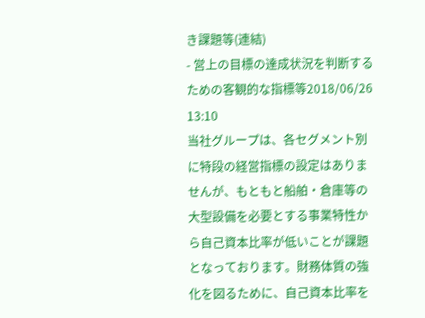き課題等(連結)
- 営上の目標の達成状況を判断するための客観的な指標等2018/06/26 13:10
当社グループは、各セグメント別に特段の経営指標の設定はありませんが、もともと船舶・倉庫等の大型設備を必要とする事業特性から自己資本比率が低いことが課題となっております。財務体質の強化を図るために、自己資本比率を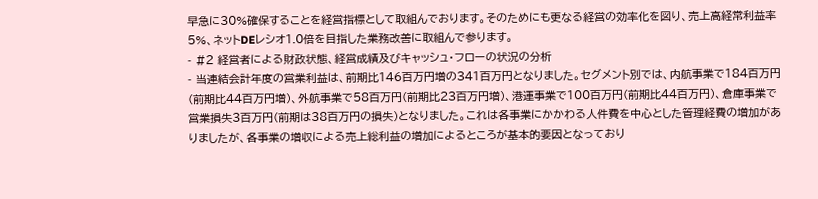早急に30%確保することを経営指標として取組んでおります。そのためにも更なる経営の効率化を図り、売上高経常利益率5%、ネットDEレシオ1.0倍を目指した業務改善に取組んで参ります。
- #2 経営者による財政状態、経営成績及びキャッシュ・フローの状況の分析
- 当連結会計年度の営業利益は、前期比146百万円増の341百万円となりました。セグメント別では、内航事業で184百万円(前期比44百万円増)、外航事業で58百万円(前期比23百万円増)、港運事業で100百万円(前期比44百万円)、倉庫事業で営業損失3百万円(前期は38百万円の損失)となりました。これは各事業にかかわる人件費を中心とした管理経費の増加がありましたが、各事業の増収による売上総利益の増加によるところが基本的要因となっており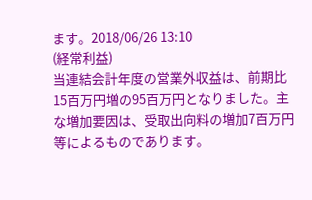ます。2018/06/26 13:10
(経常利益)
当連結会計年度の営業外収益は、前期比15百万円増の95百万円となりました。主な増加要因は、受取出向料の増加7百万円等によるものであります。